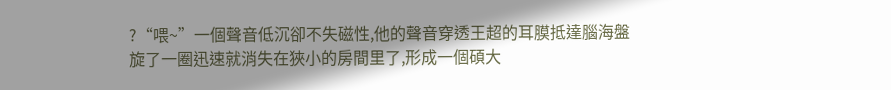?“喂~”一個聲音低沉卻不失磁性,他的聲音穿透王超的耳膜抵達腦海盤旋了一圈迅速就消失在狹小的房間里了,形成一個碩大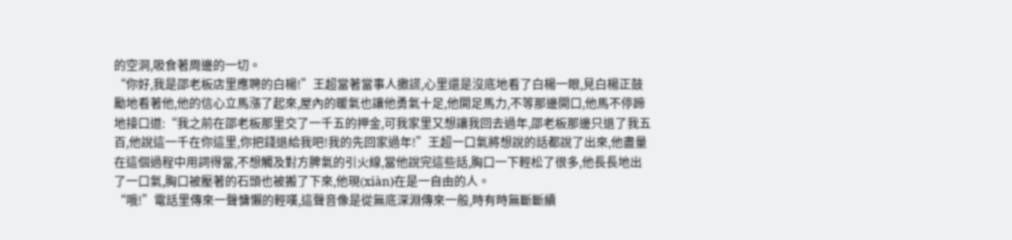的空洞,吸食著周邊的一切。
“你好,我是邵老板店里應聘的白楊!”王超當著當事人撒謊,心里還是沒底地看了白楊一眼,見白楊正鼓勵地看著他,他的信心立馬漲了起來,屋內的暖氣也讓他勇氣十足,他開足馬力,不等那邊開口,他馬不停蹄地接口道:“我之前在邵老板那里交了一千五的押金,可我家里又想讓我回去過年,邵老板那邊只退了我五百,他說這一千在你這里,你把錢退給我吧!我的先回家過年!”王超一口氣將想說的話都說了出來,他盡量在這個過程中用詞得當,不想觸及對方脾氣的引火線,當他說完這些話,胸口一下輕松了很多,他長長地出了一口氣,胸口被壓著的石頭也被搬了下來,他現(xiàn)在是一自由的人。
“哦!”電話里傳來一聲慵懶的輕嘆,這聲音像是從無底深淵傳來一般,時有時無斷斷續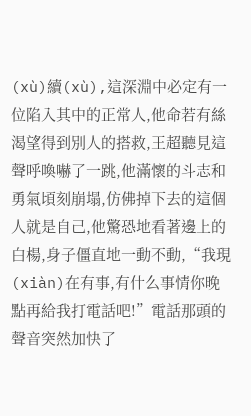(xù)續(xù),這深淵中必定有一位陷入其中的正常人,他命若有絲渴望得到別人的搭救,王超聽見這聲呼喚嚇了一跳,他滿懷的斗志和勇氣頃刻崩塌,仿佛掉下去的這個人就是自己,他驚恐地看著邊上的白楊,身子僵直地一動不動,“我現(xiàn)在有事,有什么事情你晚點再給我打電話吧!”電話那頭的聲音突然加快了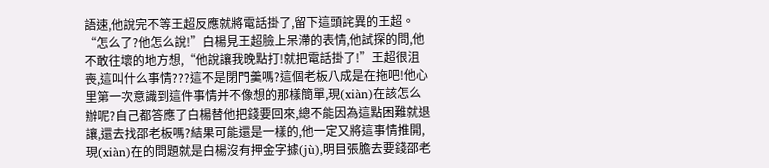語速,他說完不等王超反應就將電話掛了,留下這頭詫異的王超。
“怎么了?他怎么說!”白楊見王超臉上呆滯的表情,他試探的問,他不敢往壞的地方想,“他說讓我晚點打!就把電話掛了!”王超很沮喪,這叫什么事情???這不是閉門羹嗎?這個老板八成是在拖吧!他心里第一次意識到這件事情并不像想的那樣簡單,現(xiàn)在該怎么辦呢?自己都答應了白楊替他把錢要回來,總不能因為這點困難就退讓,還去找邵老板嗎?結果可能還是一樣的,他一定又將這事情推開,現(xiàn)在的問題就是白楊沒有押金字據(jù),明目張膽去要錢邵老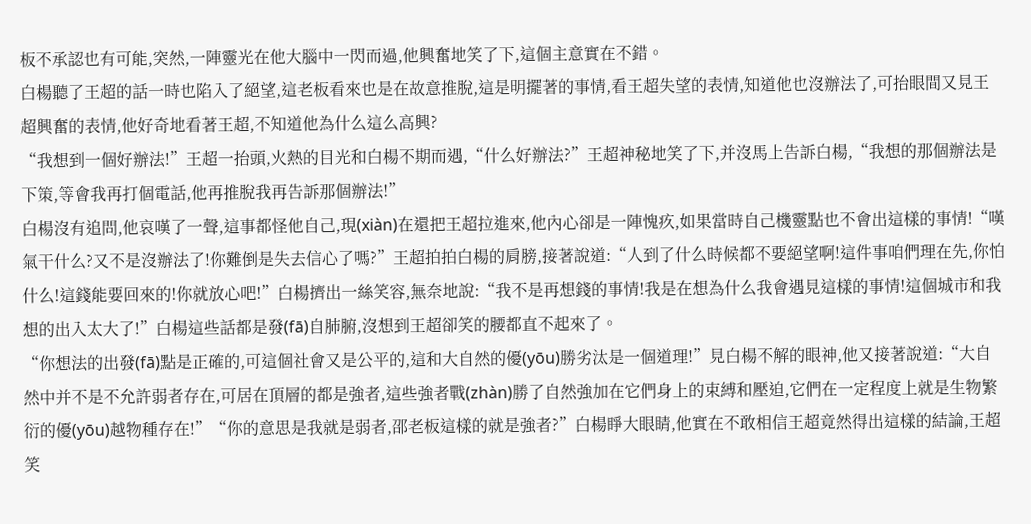板不承認也有可能,突然,一陣靈光在他大腦中一閃而過,他興奮地笑了下,這個主意實在不錯。
白楊聽了王超的話一時也陷入了絕望,這老板看來也是在故意推脫,這是明擺著的事情,看王超失望的表情,知道他也沒辦法了,可抬眼間又見王超興奮的表情,他好奇地看著王超,不知道他為什么這么高興?
“我想到一個好辦法!”王超一抬頭,火熱的目光和白楊不期而遇,“什么好辦法?”王超神秘地笑了下,并沒馬上告訴白楊,“我想的那個辦法是下策,等會我再打個電話,他再推脫我再告訴那個辦法!”
白楊沒有追問,他哀嘆了一聲,這事都怪他自己,現(xiàn)在還把王超拉進來,他內心卻是一陣愧疚,如果當時自己機靈點也不會出這樣的事情!“嘆氣干什么?又不是沒辦法了!你難倒是失去信心了嗎?”王超拍拍白楊的肩膀,接著說道:“人到了什么時候都不要絕望啊!這件事咱們理在先,你怕什么!這錢能要回來的!你就放心吧!”白楊擠出一絲笑容,無奈地說:“我不是再想錢的事情!我是在想為什么我會遇見這樣的事情!這個城市和我想的出入太大了!”白楊這些話都是發(fā)自肺腑,沒想到王超卻笑的腰都直不起來了。
“你想法的出發(fā)點是正確的,可這個社會又是公平的,這和大自然的優(yōu)勝劣汰是一個道理!”見白楊不解的眼神,他又接著說道:“大自然中并不是不允許弱者存在,可居在頂層的都是強者,這些強者戰(zhàn)勝了自然強加在它們身上的束縛和壓迫,它們在一定程度上就是生物繁衍的優(yōu)越物種存在!”“你的意思是我就是弱者,邵老板這樣的就是強者?”白楊睜大眼睛,他實在不敢相信王超竟然得出這樣的結論,王超笑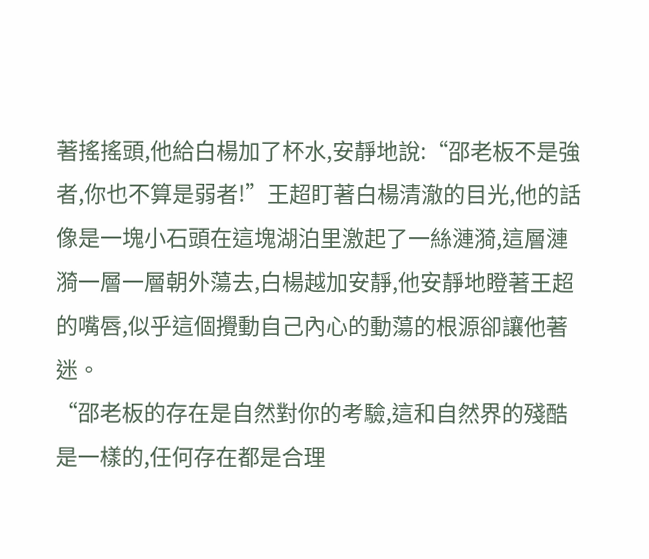著搖搖頭,他給白楊加了杯水,安靜地說:“邵老板不是強者,你也不算是弱者!”王超盯著白楊清澈的目光,他的話像是一塊小石頭在這塊湖泊里激起了一絲漣漪,這層漣漪一層一層朝外蕩去,白楊越加安靜,他安靜地瞪著王超的嘴唇,似乎這個攪動自己內心的動蕩的根源卻讓他著迷。
“邵老板的存在是自然對你的考驗,這和自然界的殘酷是一樣的,任何存在都是合理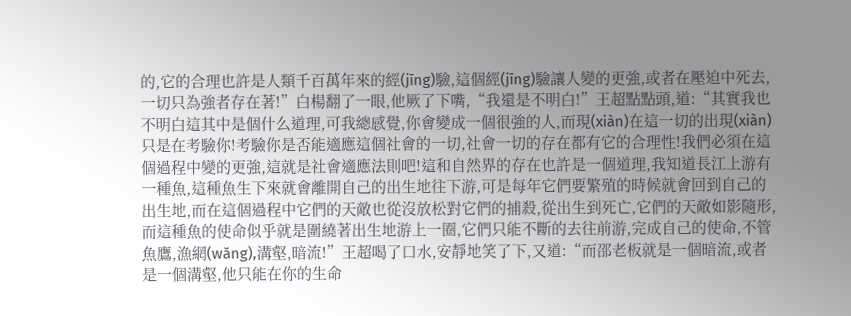的,它的合理也許是人類千百萬年來的經(jīng)驗,這個經(jīng)驗讓人變的更強,或者在壓迫中死去,一切只為強者存在著!”白楊翻了一眼,他厥了下嘴,“我還是不明白!”王超點點頭,道:“其實我也不明白這其中是個什么道理,可我總感覺,你會變成一個很強的人,而現(xiàn)在這一切的出現(xiàn)只是在考驗你!考驗你是否能適應這個社會的一切,社會一切的存在都有它的合理性!我們必須在這個過程中變的更強,這就是社會適應法則吧!這和自然界的存在也許是一個道理,我知道長江上游有一種魚,這種魚生下來就會離開自己的出生地往下游,可是每年它們要繁殖的時候就會回到自己的出生地,而在這個過程中它們的天敵也從沒放松對它們的捕殺,從出生到死亡,它們的天敵如影隨形,而這種魚的使命似乎就是圍繞著出生地游上一圈,它們只能不斷的去往前游,完成自己的使命,不管魚鷹,漁網(wǎng),溝壑,暗流!”王超喝了口水,安靜地笑了下,又道:“而邵老板就是一個暗流,或者是一個溝壑,他只能在你的生命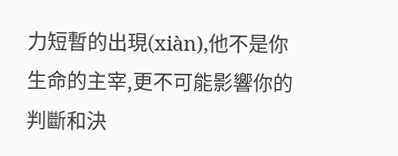力短暫的出現(xiàn),他不是你生命的主宰,更不可能影響你的判斷和決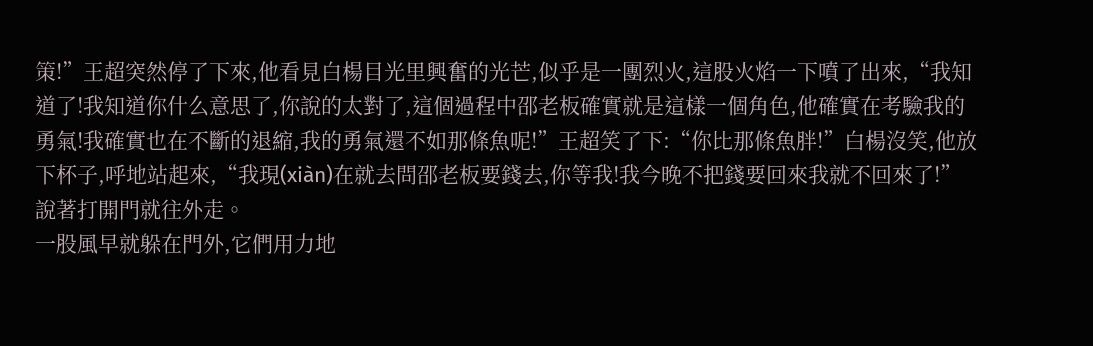策!”王超突然停了下來,他看見白楊目光里興奮的光芒,似乎是一團烈火,這股火焰一下噴了出來,“我知道了!我知道你什么意思了,你說的太對了,這個過程中邵老板確實就是這樣一個角色,他確實在考驗我的勇氣!我確實也在不斷的退縮,我的勇氣還不如那條魚呢!”王超笑了下:“你比那條魚胖!”白楊沒笑,他放下杯子,呼地站起來,“我現(xiàn)在就去問邵老板要錢去,你等我!我今晚不把錢要回來我就不回來了!”說著打開門就往外走。
一股風早就躲在門外,它們用力地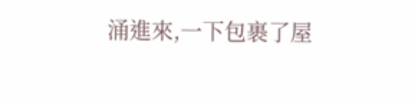涌進來,一下包裹了屋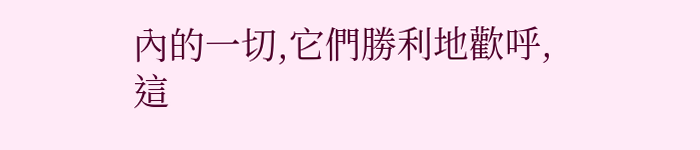內的一切,它們勝利地歡呼,這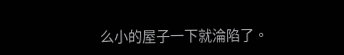么小的屋子一下就淪陷了。